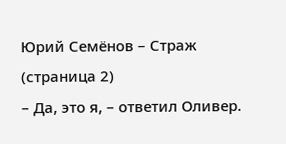Юрий Семёнов – Страж (страница 2)
– Да, это я, – ответил Оливер.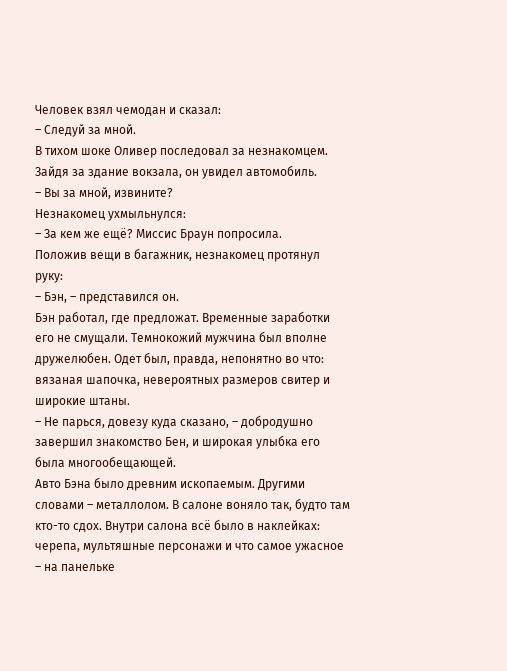Человек взял чемодан и сказал:
– Следуй за мной.
В тихом шоке Оливер последовал за незнакомцем. Зайдя за здание вокзала, он увидел автомобиль.
– Вы за мной, извините?
Незнакомец ухмыльнулся:
– За кем же ещё? Миссис Браун попросила.
Положив вещи в багажник, незнакомец протянул руку:
– Бэн, – представился он.
Бэн работал, где предложат. Временные заработки его не смущали. Темнокожий мужчина был вполне дружелюбен. Одет был, правда, непонятно во что: вязаная шапочка, невероятных размеров свитер и широкие штаны.
– Не парься, довезу куда сказано, – добродушно завершил знакомство Бен, и широкая улыбка его была многообещающей.
Авто Бэна было древним ископаемым. Другими словами – металлолом. В салоне воняло так, будто там кто-то сдох. Внутри салона всё было в наклейках: черепа, мультяшные персонажи и что самое ужасное – на панельке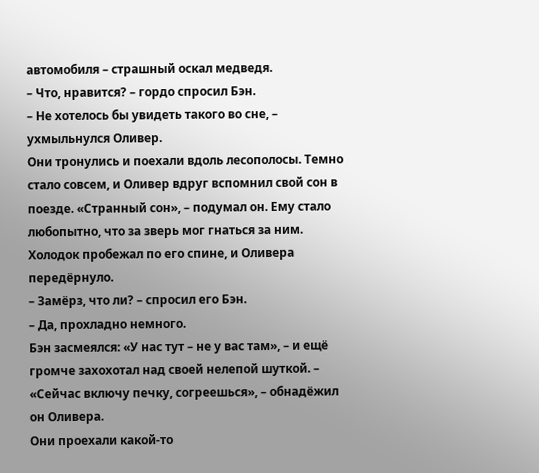автомобиля – страшный оскал медведя.
– Что, нравится? – гордо спросил Бэн.
– Не хотелось бы увидеть такого во сне, – ухмыльнулся Оливер.
Они тронулись и поехали вдоль лесополосы. Темно стало совсем, и Оливер вдруг вспомнил свой сон в поезде. «Странный сон», – подумал он. Ему стало любопытно, что за зверь мог гнаться за ним. Холодок пробежал по его спине, и Оливера передёрнуло.
– Замёрз, что ли? – спросил его Бэн.
– Да, прохладно немного.
Бэн засмеялся: «У нас тут – не у вас там», – и ещё громче захохотал над своей нелепой шуткой. – «Сейчас включу печку, согреешься», – обнадёжил он Оливера.
Они проехали какой-то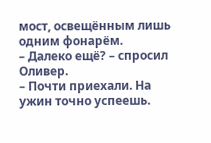мост, освещённым лишь одним фонарём.
– Далеко ещё? – спросил Оливер.
– Почти приехали. На ужин точно успеешь.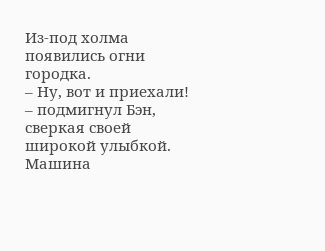Из-под холма появились огни городка.
– Ну, вот и приехали! – подмигнул Бэн, сверкая своей широкой улыбкой.
Машина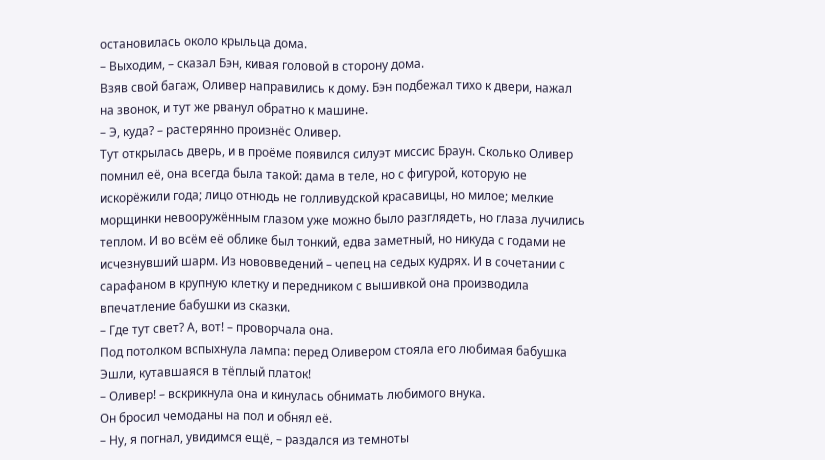остановилась около крыльца дома.
– Выходим, – сказал Бэн, кивая головой в сторону дома.
Взяв свой багаж, Оливер направились к дому. Бэн подбежал тихо к двери, нажал на звонок, и тут же рванул обратно к машине.
– Э, куда? – растерянно произнёс Оливер.
Тут открылась дверь, и в проёме появился силуэт миссис Браун. Сколько Оливер помнил её, она всегда была такой: дама в теле, но с фигурой, которую не искорёжили года; лицо отнюдь не голливудской красавицы, но милое; мелкие морщинки невооружённым глазом уже можно было разглядеть, но глаза лучились теплом. И во всём её облике был тонкий, едва заметный, но никуда с годами не исчезнувший шарм. Из нововведений – чепец на седых кудрях. И в сочетании с сарафаном в крупную клетку и передником с вышивкой она производила впечатление бабушки из сказки.
– Где тут свет? А, вот! – проворчала она.
Под потолком вспыхнула лампа: перед Оливером стояла его любимая бабушка Эшли, кутавшаяся в тёплый платок!
– Оливер! – вскрикнула она и кинулась обнимать любимого внука.
Он бросил чемоданы на пол и обнял её.
– Ну, я погнал, увидимся ещё, – раздался из темноты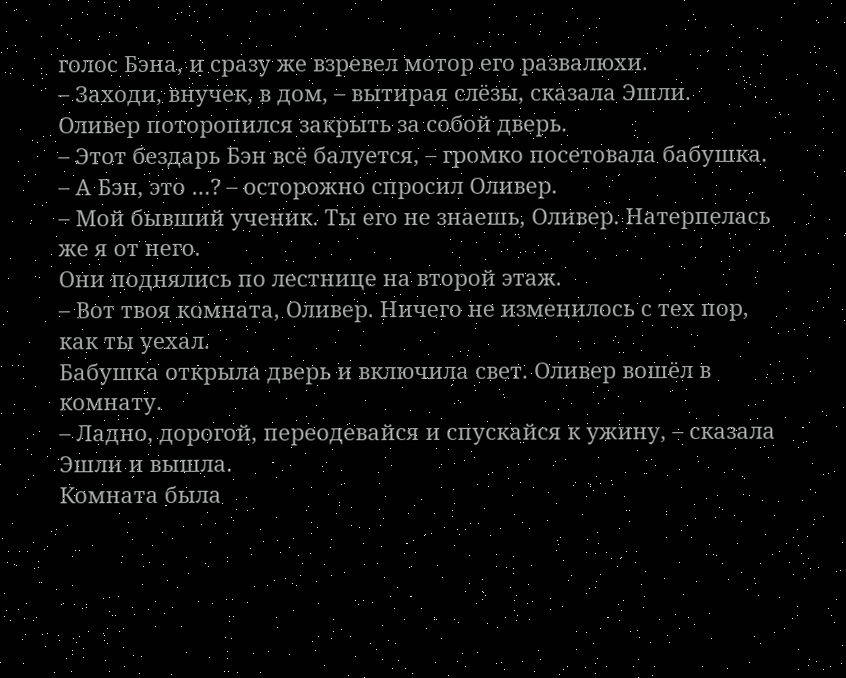голос Бэна, и сразу же взревел мотор его развалюхи.
– Заходи, внучек, в дом, – вытирая слёзы, сказала Эшли.
Оливер поторопился закрыть за собой дверь.
– Этот бездарь Бэн всё балуется, – громко посетовала бабушка.
– А Бэн, это …? – осторожно спросил Оливер.
– Мой бывший ученик. Ты его не знаешь, Оливер. Натерпелась же я от него.
Они поднялись по лестнице на второй этаж.
– Вот твоя комната, Оливер. Ничего не изменилось с тех пор, как ты уехал.
Бабушка открыла дверь и включила свет. Оливер вошёл в комнату.
– Ладно, дорогой, переодевайся и спускайся к ужину, – сказала Эшли и вышла.
Комната была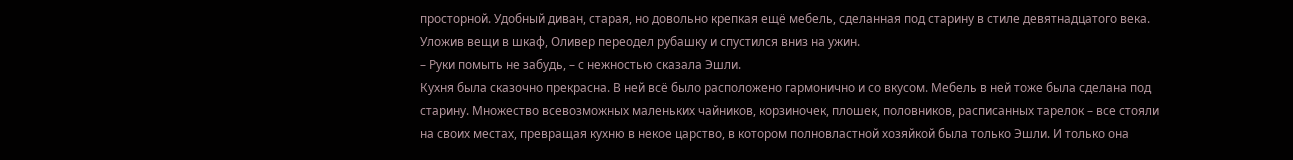просторной. Удобный диван, старая, но довольно крепкая ещё мебель, сделанная под старину в стиле девятнадцатого века. Уложив вещи в шкаф, Оливер переодел рубашку и спустился вниз на ужин.
– Руки помыть не забудь, – с нежностью сказала Эшли.
Кухня была сказочно прекрасна. В ней всё было расположено гармонично и со вкусом. Мебель в ней тоже была сделана под старину. Множество всевозможных маленьких чайников, корзиночек, плошек, половников, расписанных тарелок – все стояли на своих местах, превращая кухню в некое царство, в котором полновластной хозяйкой была только Эшли. И только она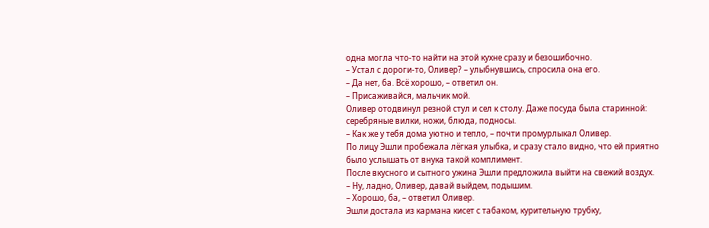одна могла что-то найти на этой кухне сразу и безошибочно.
– Устал с дороги-то, Оливер? – улыбнувшись, спросила она его.
– Да нет, ба. Всё хорошо, – ответил он.
– Присаживайся, мальчик мой.
Оливер отодвинул резной стул и сел к столу. Даже посуда была старинной: серебряные вилки, ножи, блюда, подносы.
– Как же у тебя дома уютно и тепло, – почти промурлыкал Оливер.
По лицу Эшли пробежала лёгкая улыбка, и сразу стало видно, что ей приятно было услышать от внука такой комплимент.
После вкусного и сытного ужина Эшли предложила выйти на свежий воздух.
– Ну, ладно, Оливер, давай выйдем, подышим.
– Хорошо, ба, – ответил Оливер.
Эшли достала из кармана кисет с табаком, курительную трубку,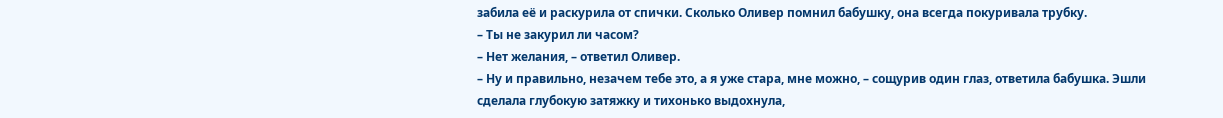забила её и раскурила от спички. Сколько Оливер помнил бабушку, она всегда покуривала трубку.
– Ты не закурил ли часом?
– Нет желания, – ответил Оливер.
– Ну и правильно, незачем тебе это, а я уже стара, мне можно, – сощурив один глаз, ответила бабушка. Эшли сделала глубокую затяжку и тихонько выдохнула,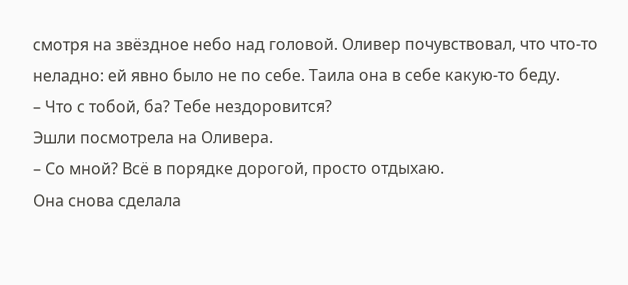смотря на звёздное небо над головой. Оливер почувствовал, что что-то неладно: ей явно было не по себе. Таила она в себе какую-то беду.
– Что с тобой, ба? Тебе нездоровится?
Эшли посмотрела на Оливера.
– Со мной? Всё в порядке дорогой, просто отдыхаю.
Она снова сделала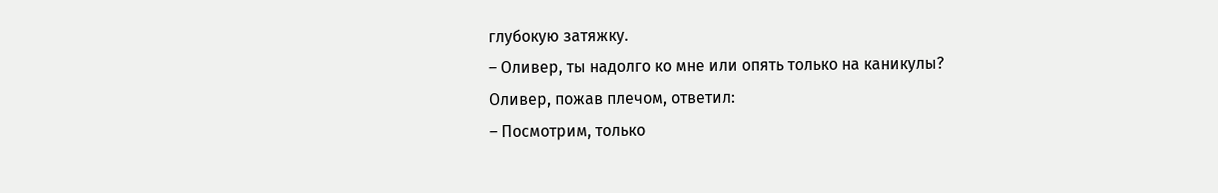глубокую затяжку.
– Оливер, ты надолго ко мне или опять только на каникулы?
Оливер, пожав плечом, ответил:
– Посмотрим, только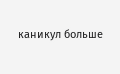каникул больше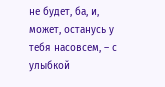не будет, ба, и, может, останусь у тебя насовсем, – с улыбкой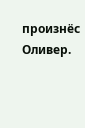произнёс Оливер.